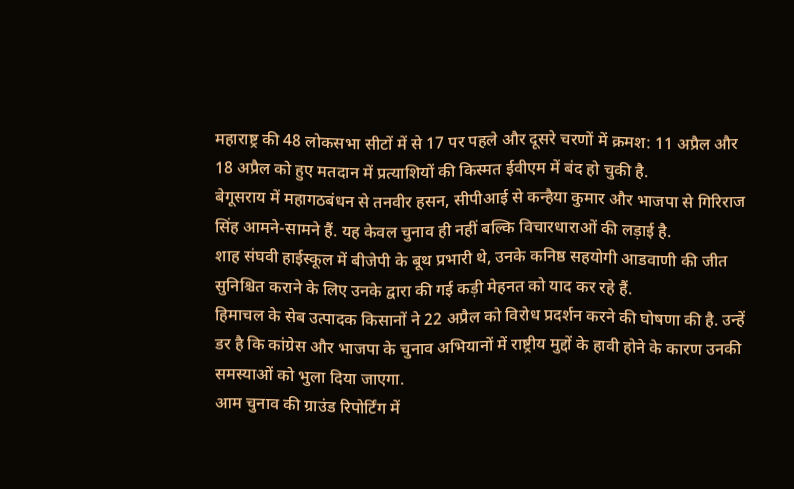महाराष्ट्र की 48 लोकसभा सीटों में से 17 पर पहले और दूसरे चरणों में क्रमश: 11 अप्रैल और 18 अप्रैल को हुए मतदान में प्रत्याशियों की किस्मत ईवीएम में बंद हो चुकी है.
बेगूसराय में महागठबंधन से तनवीर हसन, सीपीआई से कन्हैया कुमार और भाजपा से गिरिराज सिंह आमने-सामने हैं. यह केवल चुनाव ही नहीं बल्कि विचारधाराओं की लड़ाई है.
शाह संघवी हाईस्कूल में बीजेपी के बूथ प्रभारी थे, उनके कनिष्ठ सहयोगी आडवाणी की जीत सुनिश्चित कराने के लिए उनके द्वारा की गई कड़ी मेहनत को याद कर रहे हैं.
हिमाचल के सेब उत्पादक किसानों ने 22 अप्रैल को विरोध प्रदर्शन करने की घोषणा की है. उन्हें डर है कि कांग्रेस और भाजपा के चुनाव अभियानों में राष्ट्रीय मुद्दों के हावी होने के कारण उनकी समस्याओं को भुला दिया जाएगा.
आम चुनाव की ग्राउंड रिपोर्टिंग में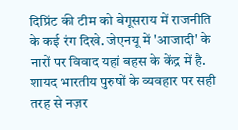दिप्रिंट की टीम को बेगूसराय में राजनीति के कई रंग दिखे. जेएनयू में 'आजादी' के नारों पर विवाद यहां बहस के केंद्र में है.
शायद भारतीय पुरुषों के व्यवहार पर सही तरह से नज़र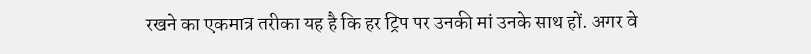रखने का एकमात्र तरीका यह है कि हर ट्रिप पर उनकी मां उनके साथ हों. अगर वे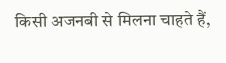किसी अजनबी से मिलना चाहते हैं,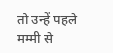तो उन्हें पहले मम्मी से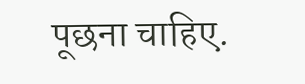पूछना चाहिए.